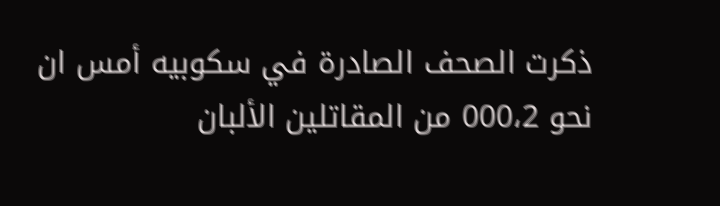ذكرت الصحف الصادرة في سكوبيه أمس ان نحو 000،2 من المقاتلين الألبان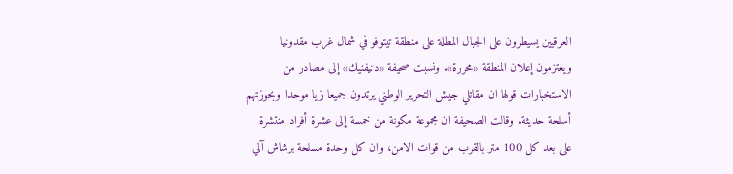العرقيين يسيطرون على الجبال المطلة على منطقة تيتوفو في شمال غرب مقدونيا ويعتزمون إعلان المنطقة «محررة». ونسبت صحيفة «دنيفنيك» إلى مصادر من الاستخبارات قولها ان مقاتلي جيش التحرير الوطني يرتدون جميعا زيا موحدا وبحوزتهم أسلحة حديثة. وقالت الصحيفة ان مجموعة مكونة من خمسة إلى عشرة أفراد منتشرة على بعد كل 100 متر بالقرب من قوات الامن، وان كل وحدة مسلحة برشاش آلي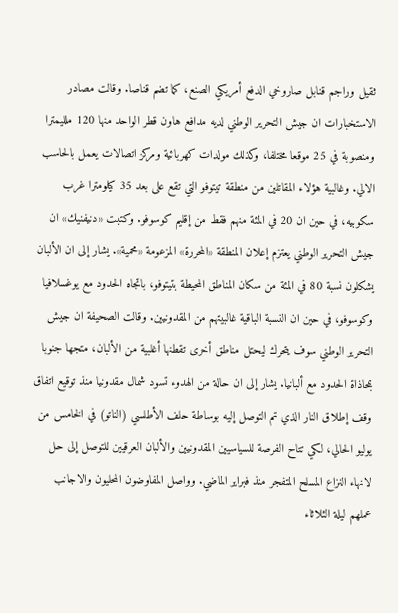ثقيل وراجم قنابل صاروخي الدفع أمريكي الصنع، كما تضم قناصا. وقالت مصادر الاستخبارات ان جيش التحرير الوطني لديه مدافع هاون قطر الواحد منها 120 ملليمترا ومنصوبة في 25 موقعا مختلفا، وكذلك مولدات كهربائية ومركز اتصالات يعمل بالحاسب الالي. وغالبية هؤلاء المقاتلين من منطقة تيتوفو التي تقع على بعد 35 كيلومترا غرب سكوبيه، في حين ان 20 في المئة منهم فقط من إقليم كوسوفو. وكتبت «دنيفنيك» ان جيش التحرير الوطني يعتزم إعلان المنطقة «المحررة» المزعومة «محمية». يشار إلى ان الألبان يشكلون نسبة 80 في المئة من سكان المناطق المحيطة بتيتوفو، باتجاه الحدود مع يوغسلافيا وكوسوفو، في حين ان النسبة الباقية غالبيتهم من المقدونيين. وقالت الصحيفة ان جيش التحرير الوطني سوف يتحرك ليحتل مناطق أخرى تقطنها أغلبية من الألبان، متجها جنوبا بمحاذاة الحدود مع ألبانيا. يشار إلى ان حالة من الهدوء تسود شمال مقدونيا منذ توقيع اتفاق وقف إطلاق النار الذي تم التوصل إليه بوساطة حلف الأطلسي (الناتو) في الخامس من يوليو الحالي، لكي تتاح الفرصة للسياسيين المقدونيين والألبان العرقيين للتوصل إلى حل لانهاء النزاع المسلح المتفجر منذ فبراير الماضي. وواصل المفاوضون المحليون والاجانب عملهم ليلة الثلاثاء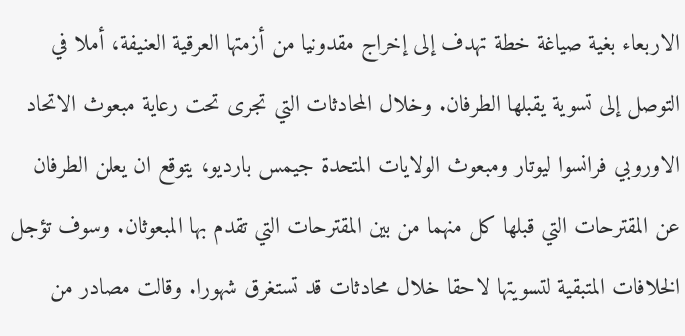الاربعاء بغية صياغة خطة تهدف إلى إخراج مقدونيا من أزمتها العرقية العنيفة، أملا في التوصل إلى تسوية يقبلها الطرفان. وخلال المحادثات التي تجرى تحت رعاية مبعوث الاتحاد الاوروبي فرانسوا ليوتار ومبعوث الولايات المتحدة جيمس بارديو، يتوقع ان يعلن الطرفان عن المقترحات التي قبلها كل منهما من بين المقترحات التي تقدم بها المبعوثان. وسوف تؤجل الخلافات المتبقية لتسويتها لاحقا خلال محادثات قد تستغرق شهورا. وقالت مصادر من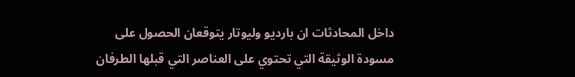داخل المحادثات ان بارديو وليوتار يتوقعان الحصول على مسودة الوثيقة التي تحتوي على العناصر التي قبلها الطرفان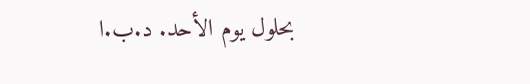بحلول يوم الأحد. د.ب.ا